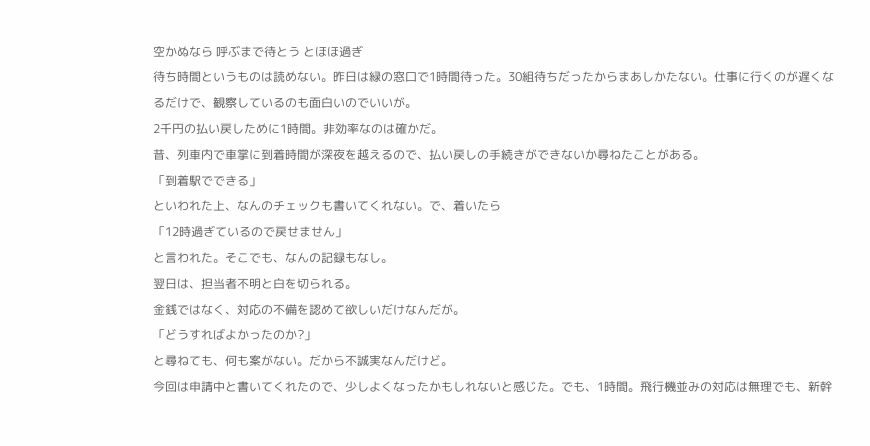空かぬなら 呼ぶまで待とう とほほ過ぎ
待ち時間というものは読めない。昨日は緑の窓口で1時間待った。30組待ちだったからまあしかたない。仕事に行くのが遅くなるだけで、観察しているのも面白いのでいいが。
2千円の払い戻しために1時間。非効率なのは確かだ。
昔、列車内で車掌に到着時間が深夜を越えるので、払い戻しの手続きができないか尋ねたことがある。
「到着駅でできる」
といわれた上、なんのチェックも書いてくれない。で、着いたら
「12時過ぎているので戻せません」
と言われた。そこでも、なんの記録もなし。
翌日は、担当者不明と白を切られる。
金銭ではなく、対応の不備を認めて欲しいだけなんだが。
「どうすればよかったのか?」
と尋ねても、何も案がない。だから不誠実なんだけど。
今回は申請中と書いてくれたので、少しよくなったかもしれないと感じた。でも、1時間。飛行機並みの対応は無理でも、新幹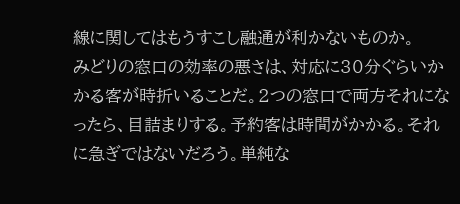線に関してはもうすこし融通が利かないものか。
みどりの窓口の効率の悪さは、対応に30分ぐらいかかる客が時折いることだ。2つの窓口で両方それになったら、目詰まりする。予約客は時間がかかる。それに急ぎではないだろう。単純な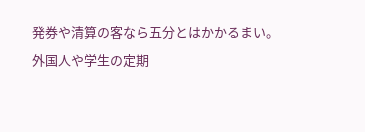発券や清算の客なら五分とはかかるまい。
外国人や学生の定期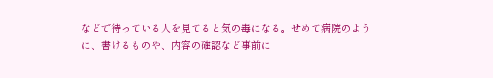などで待っている人を見てると気の毒になる。せめて病院のように、書けるものや、内容の確認など事前に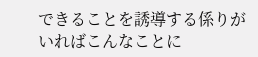できることを誘導する係りがいればこんなことに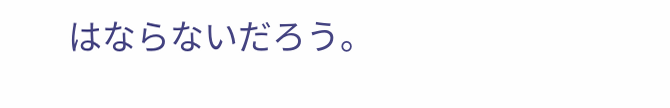はならないだろう。